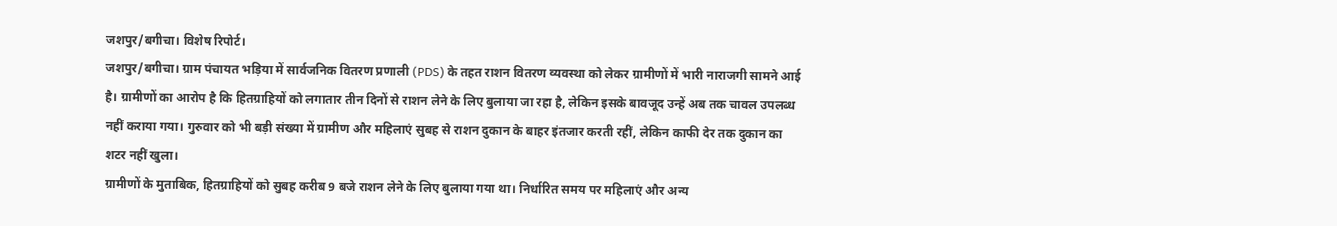जशपुर/बगीचा। विशेष रिपोर्ट।
जशपुर/बगीचा। ग्राम पंचायत भड़िया में सार्वजनिक वितरण प्रणाली (PDS) के तहत राशन वितरण व्यवस्था को लेकर ग्रामीणों में भारी नाराजगी सामने आई है। ग्रामीणों का आरोप है कि हितग्राहियों को लगातार तीन दिनों से राशन लेने के लिए बुलाया जा रहा है, लेकिन इसके बावजूद उन्हें अब तक चावल उपलब्ध नहीं कराया गया। गुरुवार को भी बड़ी संख्या में ग्रामीण और महिलाएं सुबह से राशन दुकान के बाहर इंतजार करती रहीं, लेकिन काफी देर तक दुकान का शटर नहीं खुला।
ग्रामीणों के मुताबिक, हितग्राहियों को सुबह करीब 9 बजे राशन लेने के लिए बुलाया गया था। निर्धारित समय पर महिलाएं और अन्य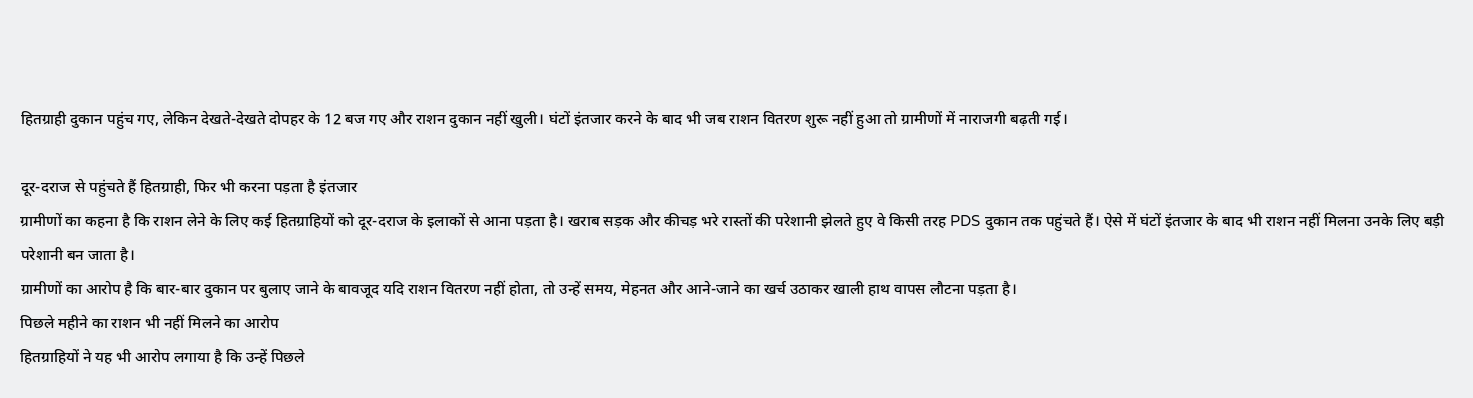हितग्राही दुकान पहुंच गए, लेकिन देखते-देखते दोपहर के 12 बज गए और राशन दुकान नहीं खुली। घंटों इंतजार करने के बाद भी जब राशन वितरण शुरू नहीं हुआ तो ग्रामीणों में नाराजगी बढ़ती गई।

दूर-दराज से पहुंचते हैं हितग्राही, फिर भी करना पड़ता है इंतजार
ग्रामीणों का कहना है कि राशन लेने के लिए कई हितग्राहियों को दूर-दराज के इलाकों से आना पड़ता है। खराब सड़क और कीचड़ भरे रास्तों की परेशानी झेलते हुए वे किसी तरह PDS दुकान तक पहुंचते हैं। ऐसे में घंटों इंतजार के बाद भी राशन नहीं मिलना उनके लिए बड़ी परेशानी बन जाता है।
ग्रामीणों का आरोप है कि बार-बार दुकान पर बुलाए जाने के बावजूद यदि राशन वितरण नहीं होता, तो उन्हें समय, मेहनत और आने-जाने का खर्च उठाकर खाली हाथ वापस लौटना पड़ता है।
पिछले महीने का राशन भी नहीं मिलने का आरोप
हितग्राहियों ने यह भी आरोप लगाया है कि उन्हें पिछले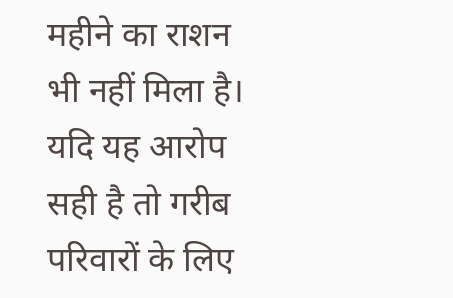महीने का राशन भी नहीं मिला है। यदि यह आरोप सही है तो गरीब परिवारों के लिए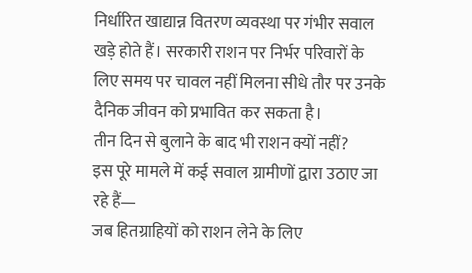निर्धारित खाद्यान्न वितरण व्यवस्था पर गंभीर सवाल खड़े होते हैं। सरकारी राशन पर निर्भर परिवारों के लिए समय पर चावल नहीं मिलना सीधे तौर पर उनके दैनिक जीवन को प्रभावित कर सकता है।
तीन दिन से बुलाने के बाद भी राशन क्यों नहीं?
इस पूरे मामले में कई सवाल ग्रामीणों द्वारा उठाए जा रहे हैं—
जब हितग्राहियों को राशन लेने के लिए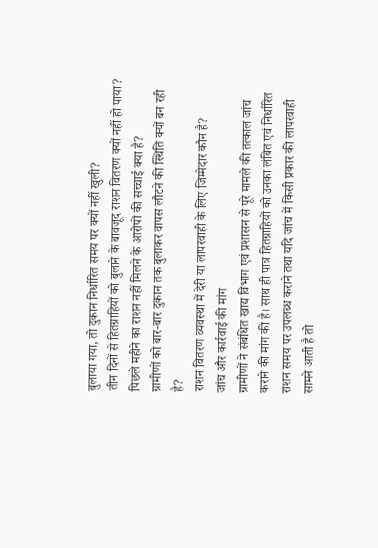बुलाया गया, तो दुकान निर्धारित समय पर क्यों नहीं खुली?
तीन दिनों से हितग्राहियों को बुलाने के बावजूद राशन वितरण क्यों नहीं हो पाया?
पिछले महीने का राशन नहीं मिलने के आरोपों की सच्चाई क्या है?
ग्रामीणों को बार-बार दुकान तक बुलाकर वापस लौटने की स्थिति क्यों बन रही है?
राशन वितरण व्यवस्था में देरी या लापरवाही के लिए जिम्मेदार कौन है?
जांच और कार्रवाई की मांग
ग्रामीणों ने संबंधित खाद्य विभाग एवं प्रशासन से पूरे मामले की तत्काल जांच कराने की मांग की है। साथ ही पात्र हितग्राहियों को उनका लंबित एवं निर्धारित राशन समय पर उपलब्ध कराने तथा यदि जांच में किसी प्रकार की लापरवाही सामने आती है तो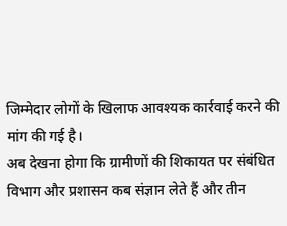जिम्मेदार लोगों के खिलाफ आवश्यक कार्रवाई करने की मांग की गई है।
अब देखना होगा कि ग्रामीणों की शिकायत पर संबंधित विभाग और प्रशासन कब संज्ञान लेते हैं और तीन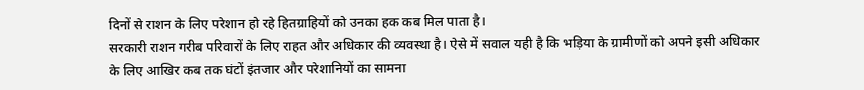दिनों से राशन के लिए परेशान हो रहे हितग्राहियों को उनका हक कब मिल पाता है।
सरकारी राशन गरीब परिवारों के लिए राहत और अधिकार की व्यवस्था है। ऐसे में सवाल यही है कि भड़िया के ग्रामीणों को अपने इसी अधिकार के लिए आखिर कब तक घंटों इंतजार और परेशानियों का सामना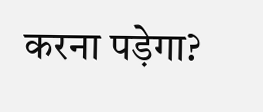करना पड़ेगा?